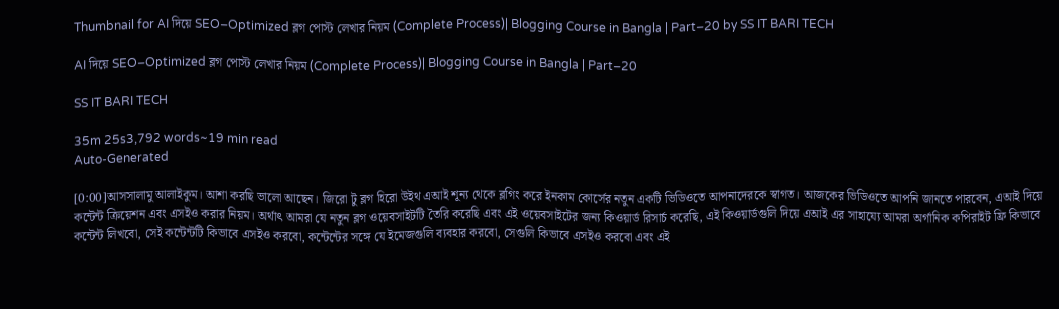Thumbnail for AI দিয়ে SEO–Optimized ব্লগ পোস্ট লেখার নিয়ম (Complete Process)| Blogging Course in Bangla | Part–20 by SS IT BARI TECH

AI দিয়ে SEO–Optimized ব্লগ পোস্ট লেখার নিয়ম (Complete Process)| Blogging Course in Bangla | Part–20

SS IT BARI TECH

35m 25s3,792 words~19 min read
Auto-Generated

[0:00]আসসালামু আলাইকুম। আশা করছি ভালো আছেন। জিরো টু ব্লগ হিরো উইথ এআই শূন্য থেকে ব্লগিং করে ইনকাম কোর্সের নতুন একটি ভিডিওতে আপনাদেরকে স্বাগত। আজকের ভিডিওতে আপনি জানতে পারবেন, এআই দিয়ে কন্টেন্ট ক্রিয়েশন এবং এসইও করার নিয়ম। অর্থাৎ আমরা যে নতুন ব্লগ ওয়েবসাইটটি তৈরি করেছি এবং এই ওয়েবসাইটের জন্য কিওয়ার্ড রিসার্চ করেছি, এই কিওয়ার্ডগুলি দিয়ে এআই এর সাহায্যে আমরা অর্গানিক কপিরাইট ফ্রি কিভাবে কন্টেন্ট লিখবো, সেই কন্টেন্টটি কিভাবে এসইও করবো, কন্টেন্টের সঙ্গে যে ইমেজগুলি ব্যবহার করবো, সেগুলি কিভাবে এসইও করবো এবং এই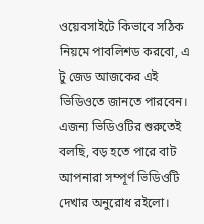ওয়েবসাইটে কিভাবে সঠিক নিয়মে পাবলিশড করবো, এ টু জেড আজকের এই ভিডিওতে জানতে পারবেন। এজন্য ভিডিওটির শুরুতেই বলছি, বড় হতে পারে বাট আপনারা সম্পূর্ণ ভিডিওটি দেখার অনুরোধ রইলো।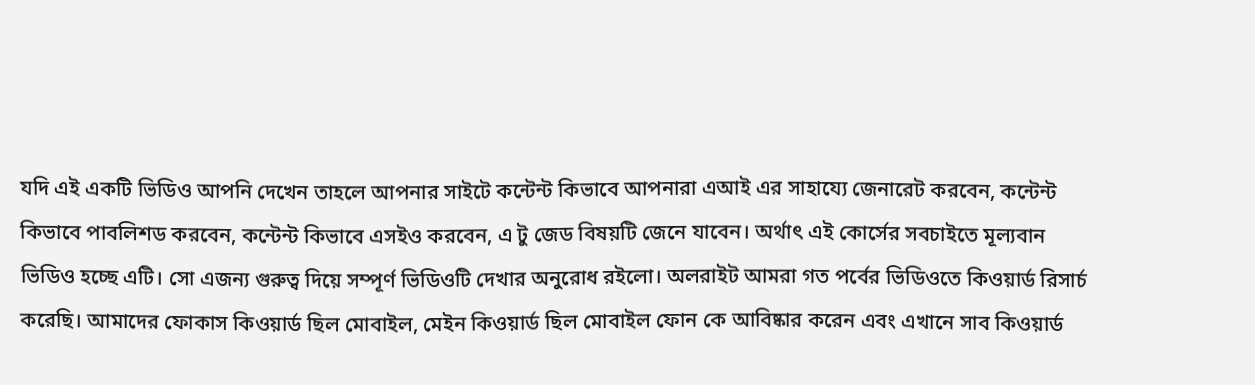যদি এই একটি ভিডিও আপনি দেখেন তাহলে আপনার সাইটে কন্টেন্ট কিভাবে আপনারা এআই এর সাহায্যে জেনারেট করবেন, কন্টেন্ট কিভাবে পাবলিশড করবেন, কন্টেন্ট কিভাবে এসইও করবেন, এ টু জেড বিষয়টি জেনে যাবেন। অর্থাৎ এই কোর্সের সবচাইতে মূল্যবান ভিডিও হচ্ছে এটি। সো এজন্য গুরুত্ব দিয়ে সম্পূর্ণ ভিডিওটি দেখার অনুরোধ রইলো। অলরাইট আমরা গত পর্বের ভিডিওতে কিওয়ার্ড রিসার্চ করেছি। আমাদের ফোকাস কিওয়ার্ড ছিল মোবাইল, মেইন কিওয়ার্ড ছিল মোবাইল ফোন কে আবিষ্কার করেন এবং এখানে সাব কিওয়ার্ড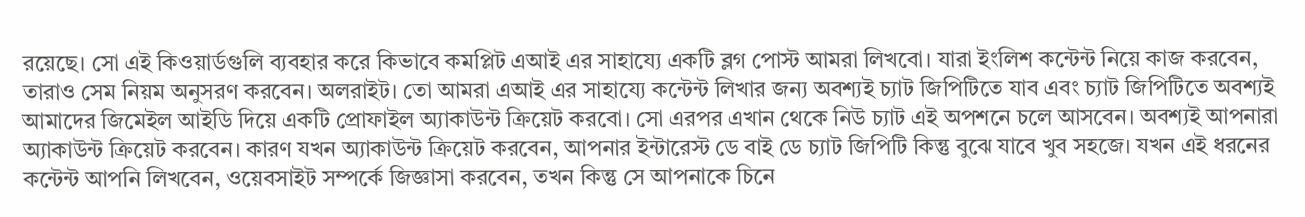রয়েছে। সো এই কিওয়ার্ডগুলি ব্যবহার করে কিভাবে কমপ্লিট এআই এর সাহায্যে একটি ব্লগ পোস্ট আমরা লিখবো। যারা ইংলিশ কন্টেন্ট নিয়ে কাজ করবেন, তারাও সেম নিয়ম অনুসরণ করবেন। অলরাইট। তো আমরা এআই এর সাহায্যে কন্টেন্ট লিখার জন্য অবশ্যই চ্যাট জিপিটিতে যাব এবং চ্যাট জিপিটিতে অবশ্যই আমাদের জিমেইল আইডি দিয়ে একটি প্রোফাইল অ্যাকাউন্ট ক্রিয়েট করবো। সো এরপর এখান থেকে নিউ চ্যাট এই অপশনে চলে আসবেন। অবশ্যই আপনারা অ্যাকাউন্ট ক্রিয়েট করবেন। কারণ যখন অ্যাকাউন্ট ক্রিয়েট করবেন, আপনার ইন্টারেস্ট ডে বাই ডে চ্যাট জিপিটি কিন্তু বুঝে যাবে খুব সহজে। যখন এই ধরনের কন্টেন্ট আপনি লিখবেন, ওয়েবসাইট সম্পর্কে জিজ্ঞাসা করবেন, তখন কিন্তু সে আপনাকে চিনে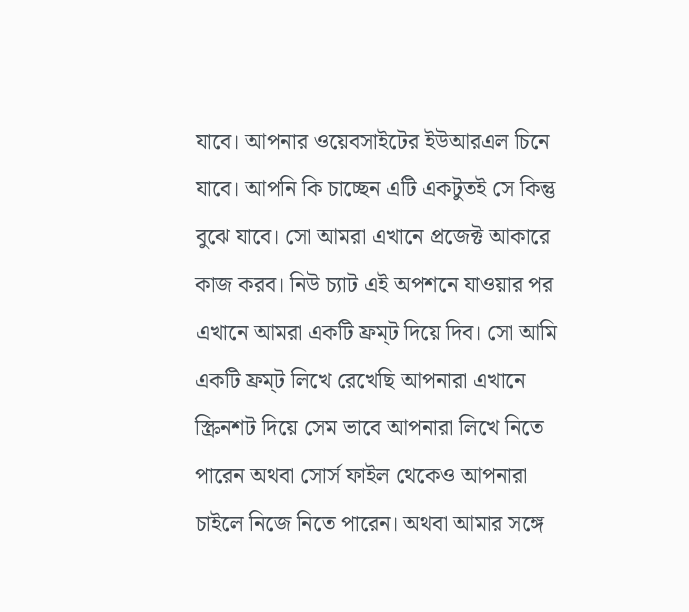যাবে। আপনার ওয়েবসাইটের ইউআরএল চিনে যাবে। আপনি কি চাচ্ছেন এটি একটুতই সে কিন্তু বুঝে যাবে। সো আমরা এখানে প্রজেক্ট আকারে কাজ করব। নিউ চ্যাট এই অপশনে যাওয়ার পর এখানে আমরা একটি ফ্রম্ট দিয়ে দিব। সো আমি একটি ফ্রম্ট লিখে রেখেছি আপনারা এখানে স্ক্রিনশট দিয়ে সেম ভাবে আপনারা লিখে নিতে পারেন অথবা সোর্স ফাইল থেকেও আপনারা চাইলে নিজে নিতে পারেন। অথবা আমার সঙ্গে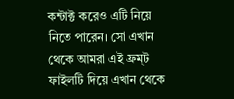কন্টাক্ট করেও এটি নিয়ে নিতে পারেন। সো এখান থেকে আমরা এই ফ্রম্ট ফাইলটি দিয়ে এখান থেকে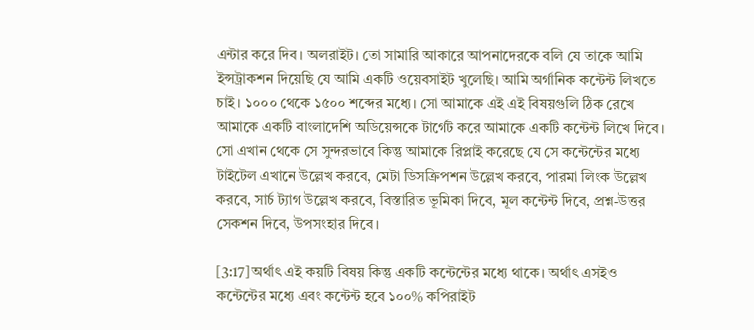এন্টার করে দিব। অলরাইট। তো সামারি আকারে আপনাদেরকে বলি যে তাকে আমি ইন্সট্রাকশন দিয়েছি যে আমি একটি ওয়েবসাইট খুলেছি। আমি অর্গানিক কন্টেন্ট লিখতে চাই। ১০০০ থেকে ১৫০০ শব্দের মধ্যে। সো আমাকে এই এই বিষয়গুলি ঠিক রেখে আমাকে একটি বাংলাদেশি অডিয়েন্সকে টার্গেট করে আমাকে একটি কন্টেন্ট লিখে দিবে। সো এখান থেকে সে সুন্দরভাবে কিন্তু আমাকে রিপ্লাই করেছে যে সে কন্টেন্টের মধ্যে টাইটেল এখানে উল্লেখ করবে, মেটা ডিসক্রিপশন উল্লেখ করবে, পারমা লিংক উল্লেখ করবে, সার্চ ট্যাগ উল্লেখ করবে, বিস্তারিত ভূমিকা দিবে, মূল কন্টেন্ট দিবে, প্রশ্ন-উত্তর সেকশন দিবে, উপসংহার দিবে।

[3:17]অর্থাৎ এই কয়টি বিষয় কিন্তু একটি কন্টেন্টের মধ্যে থাকে। অর্থাৎ এসইও কন্টেন্টের মধ্যে এবং কন্টেন্ট হবে ১০০% কপিরাইট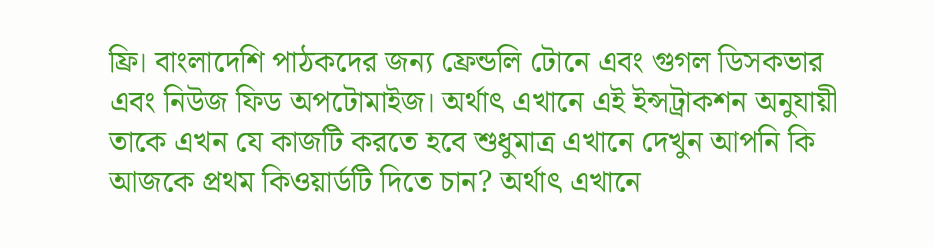ফ্রি। বাংলাদেশি পাঠকদের জন্য ফ্রেন্ডলি টোনে এবং গুগল ডিসকভার এবং নিউজ ফিড অপটোমাইজ। অর্থাৎ এখানে এই ইন্সট্রাকশন অনুযায়ী তাকে এখন যে কাজটি করতে হবে শুধুমাত্র এখানে দেখুন আপনি কি আজকে প্রথম কিওয়ার্ডটি দিতে চান? অর্থাৎ এখানে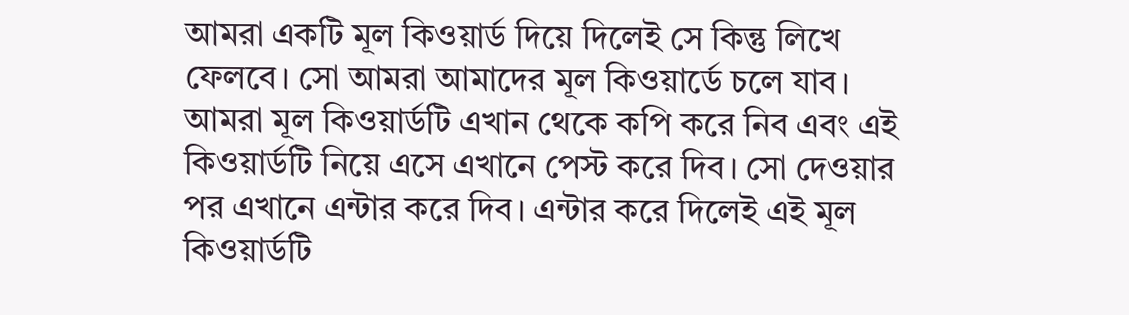আমরা একটি মূল কিওয়ার্ড দিয়ে দিলেই সে কিন্তু লিখে ফেলবে। সো আমরা আমাদের মূল কিওয়ার্ডে চলে যাব। আমরা মূল কিওয়ার্ডটি এখান থেকে কপি করে নিব এবং এই কিওয়ার্ডটি নিয়ে এসে এখানে পেস্ট করে দিব। সো দেওয়ার পর এখানে এন্টার করে দিব। এন্টার করে দিলেই এই মূল কিওয়ার্ডটি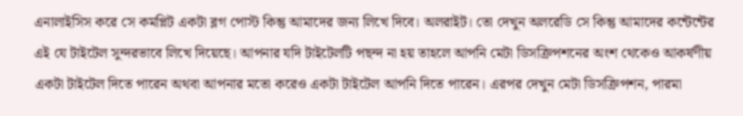এনালাইসিস করে সে কমপ্লিট একটা ব্লগ পোস্ট কিন্তু আমাদের জন্য লিখে দিবে। অলরাইট। তো দেখুন অলরেডি সে কিন্তু আমাদের কন্টেন্টের এই যে টাইটেল সুন্দরভাবে লিখে দিয়েছে। আপনার যদি টাইটেলটি পছন্দ না হয় তাহলে আপনি মেটা ডিসক্রিপশনের অংশ থেকেও আকর্ষণীয় একটা টাইটেল দিতে পারেন অথবা আপনার মতো করেও একটা টাইটেল আপনি দিতে পারেন। এরপর দেখুন মেটা ডিসক্রিপশন, পারমা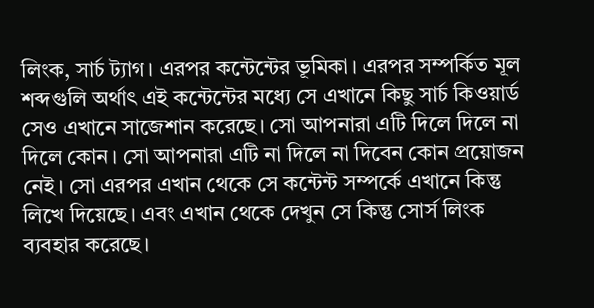লিংক, সার্চ ট্যাগ। এরপর কন্টেন্টের ভূমিকা। এরপর সম্পর্কিত মূল শব্দগুলি অর্থাৎ এই কন্টেন্টের মধ্যে সে এখানে কিছু সার্চ কিওয়ার্ড সেও এখানে সাজেশান করেছে। সো আপনারা এটি দিলে দিলে না দিলে কোন। সো আপনারা এটি না দিলে না দিবেন কোন প্রয়োজন নেই। সো এরপর এখান থেকে সে কন্টেন্ট সম্পর্কে এখানে কিন্তু লিখে দিয়েছে। এবং এখান থেকে দেখুন সে কিন্তু সোর্স লিংক ব্যবহার করেছে।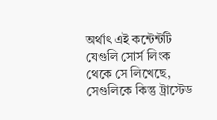অর্থাৎ এই কন্টেন্টটি যেগুলি সোর্স লিংক থেকে সে লিখেছে, সেগুলিকে কিন্তু ট্রাস্টেড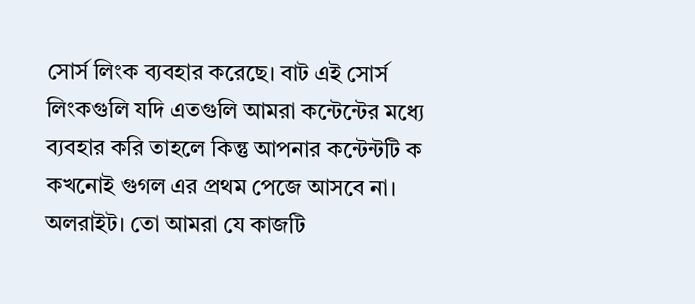সোর্স লিংক ব্যবহার করেছে। বাট এই সোর্স লিংকগুলি যদি এতগুলি আমরা কন্টেন্টের মধ্যে ব্যবহার করি তাহলে কিন্তু আপনার কন্টেন্টটি ক কখনোই গুগল এর প্রথম পেজে আসবে না। অলরাইট। তো আমরা যে কাজটি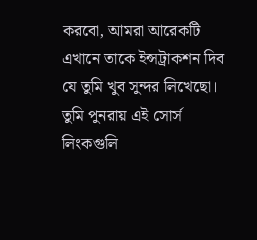করবো, আমরা আরেকটি এখানে তাকে ইন্সট্রাকশন দিব যে তুমি খুব সুন্দর লিখেছো। তুমি পুনরায় এই সোর্স লিংকগুলি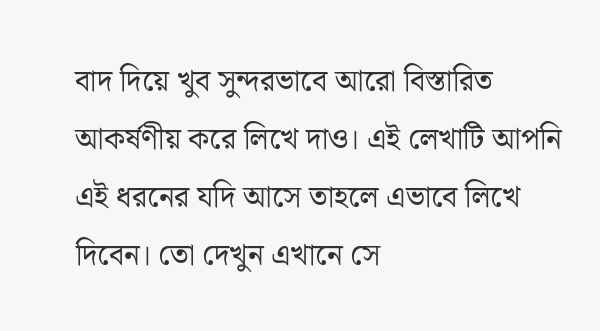বাদ দিয়ে খুব সুন্দরভাবে আরো বিস্তারিত আকর্ষণীয় করে লিখে দাও। এই লেখাটি আপনি এই ধরনের যদি আসে তাহলে এভাবে লিখে দিবেন। তো দেখুন এখানে সে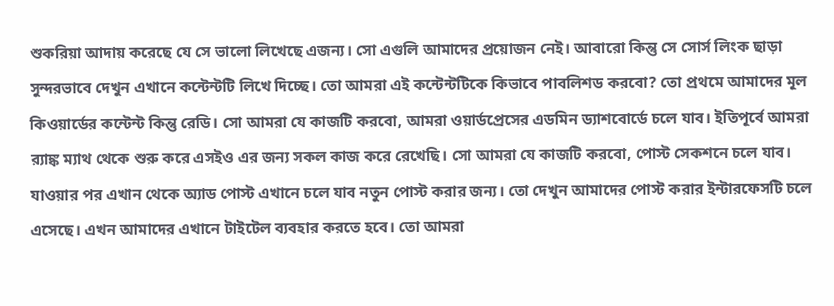শুকরিয়া আদায় করেছে যে সে ভালো লিখেছে এজন্য। সো এগুলি আমাদের প্রয়োজন নেই। আবারো কিন্তু সে সোর্স লিংক ছাড়া সুন্দরভাবে দেখুন এখানে কন্টেন্টটি লিখে দিচ্ছে। তো আমরা এই কন্টেন্টটিকে কিভাবে পাবলিশড করবো? তো প্রথমে আমাদের মূল কিওয়ার্ডের কন্টেন্ট কিন্তু রেডি। সো আমরা যে কাজটি করবো, আমরা ওয়ার্ডপ্রেসের এডমিন ড্যাশবোর্ডে চলে যাব। ইতিপূর্বে আমরা র‍্যাঙ্ক ম্যাথ থেকে শুরু করে এসইও এর জন্য সকল কাজ করে রেখেছি। সো আমরা যে কাজটি করবো, পোস্ট সেকশনে চলে যাব। যাওয়ার পর এখান থেকে অ্যাড পোস্ট এখানে চলে যাব নতুন পোস্ট করার জন্য। তো দেখুন আমাদের পোস্ট করার ইন্টারফেসটি চলে এসেছে। এখন আমাদের এখানে টাইটেল ব্যবহার করতে হবে। তো আমরা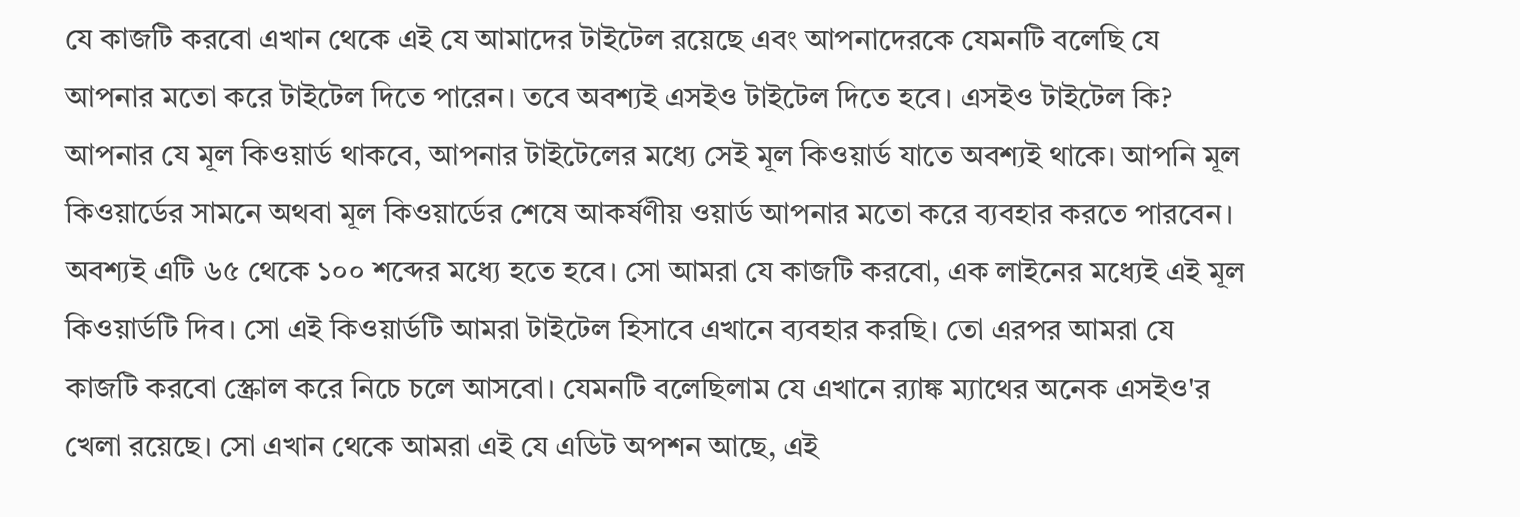যে কাজটি করবো এখান থেকে এই যে আমাদের টাইটেল রয়েছে এবং আপনাদেরকে যেমনটি বলেছি যে আপনার মতো করে টাইটেল দিতে পারেন। তবে অবশ্যই এসইও টাইটেল দিতে হবে। এসইও টাইটেল কি? আপনার যে মূল কিওয়ার্ড থাকবে, আপনার টাইটেলের মধ্যে সেই মূল কিওয়ার্ড যাতে অবশ্যই থাকে। আপনি মূল কিওয়ার্ডের সামনে অথবা মূল কিওয়ার্ডের শেষে আকর্ষণীয় ওয়ার্ড আপনার মতো করে ব্যবহার করতে পারবেন। অবশ্যই এটি ৬৫ থেকে ১০০ শব্দের মধ্যে হতে হবে। সো আমরা যে কাজটি করবো, এক লাইনের মধ্যেই এই মূল কিওয়ার্ডটি দিব। সো এই কিওয়ার্ডটি আমরা টাইটেল হিসাবে এখানে ব্যবহার করছি। তো এরপর আমরা যে কাজটি করবো স্ক্রোল করে নিচে চলে আসবো। যেমনটি বলেছিলাম যে এখানে র‍্যাঙ্ক ম্যাথের অনেক এসইও'র খেলা রয়েছে। সো এখান থেকে আমরা এই যে এডিট অপশন আছে, এই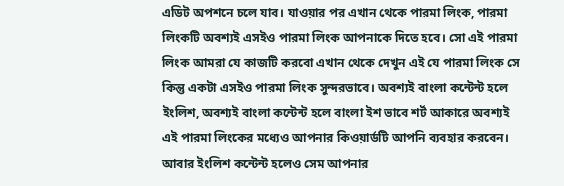এডিট অপশনে চলে যাব। যাওয়ার পর এখান থেকে পারমা লিংক, পারমা লিংকটি অবশ্যই এসইও পারমা লিংক আপনাকে দিতে হবে। সো এই পারমা লিংক আমরা যে কাজটি করবো এখান থেকে দেখুন এই যে পারমা লিংক সে কিন্তু একটা এসইও পারমা লিংক সুন্দরভাবে। অবশ্যই বাংলা কন্টেন্ট হলে ইংলিশ, অবশ্যই বাংলা কন্টেন্ট হলে বাংলা ইশ ভাবে শর্ট আকারে অবশ্যই এই পারমা লিংকের মধ্যেও আপনার কিওয়ার্ডটি আপনি ব্যবহার করবেন। আবার ইংলিশ কন্টেন্ট হলেও সেম আপনার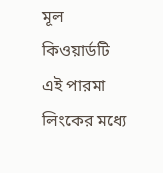মূল কিওয়ার্ডটি এই পারমা লিংকের মধ্যে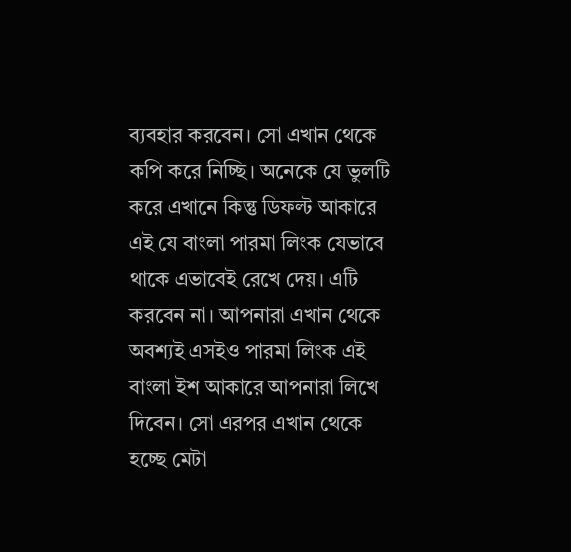ব্যবহার করবেন। সো এখান থেকে কপি করে নিচ্ছি। অনেকে যে ভুলটি করে এখানে কিন্তু ডিফল্ট আকারে এই যে বাংলা পারমা লিংক যেভাবে থাকে এভাবেই রেখে দেয়। এটি করবেন না। আপনারা এখান থেকে অবশ্যই এসইও পারমা লিংক এই বাংলা ইশ আকারে আপনারা লিখে দিবেন। সো এরপর এখান থেকে হচ্ছে মেটা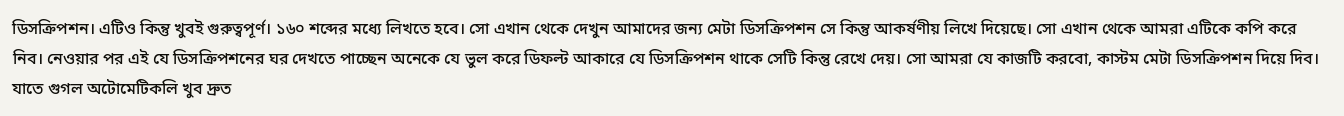ডিসক্রিপশন। এটিও কিন্তু খুবই গুরুত্বপূর্ণ। ১৬০ শব্দের মধ্যে লিখতে হবে। সো এখান থেকে দেখুন আমাদের জন্য মেটা ডিসক্রিপশন সে কিন্তু আকর্ষণীয় লিখে দিয়েছে। সো এখান থেকে আমরা এটিকে কপি করে নিব। নেওয়ার পর এই যে ডিসক্রিপশনের ঘর দেখতে পাচ্ছেন অনেকে যে ভুল করে ডিফল্ট আকারে যে ডিসক্রিপশন থাকে সেটি কিন্তু রেখে দেয়। সো আমরা যে কাজটি করবো, কাস্টম মেটা ডিসক্রিপশন দিয়ে দিব। যাতে গুগল অটোমেটিকলি খুব দ্রুত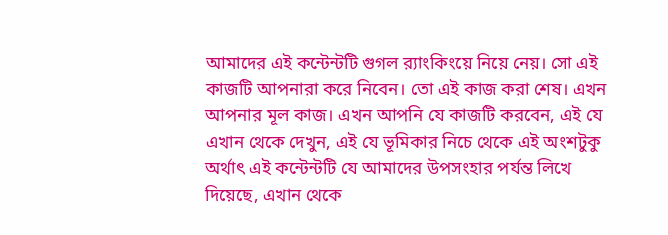আমাদের এই কন্টেন্টটি গুগল র‍্যাংকিংয়ে নিয়ে নেয়। সো এই কাজটি আপনারা করে নিবেন। তো এই কাজ করা শেষ। এখন আপনার মূল কাজ। এখন আপনি যে কাজটি করবেন, এই যে এখান থেকে দেখুন, এই যে ভূমিকার নিচে থেকে এই অংশটুকু অর্থাৎ এই কন্টেন্টটি যে আমাদের উপসংহার পর্যন্ত লিখে দিয়েছে, এখান থেকে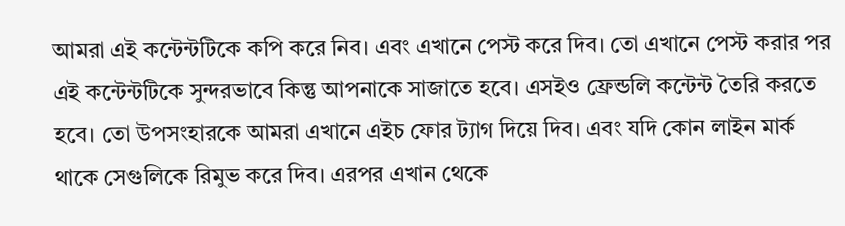আমরা এই কন্টেন্টটিকে কপি করে নিব। এবং এখানে পেস্ট করে দিব। তো এখানে পেস্ট করার পর এই কন্টেন্টটিকে সুন্দরভাবে কিন্তু আপনাকে সাজাতে হবে। এসইও ফ্রেন্ডলি কন্টেন্ট তৈরি করতে হবে। তো উপসংহারকে আমরা এখানে এইচ ফোর ট্যাগ দিয়ে দিব। এবং যদি কোন লাইন মার্ক থাকে সেগুলিকে রিমুভ করে দিব। এরপর এখান থেকে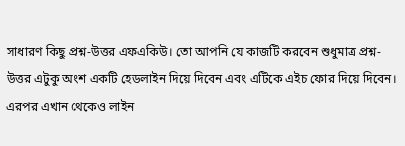সাধারণ কিছু প্রশ্ন-উত্তর এফএকিউ। তো আপনি যে কাজটি করবেন শুধুমাত্র প্রশ্ন-উত্তর এটুকু অংশ একটি হেডলাইন দিয়ে দিবেন এবং এটিকে এইচ ফোর দিয়ে দিবেন। এরপর এখান থেকেও লাইন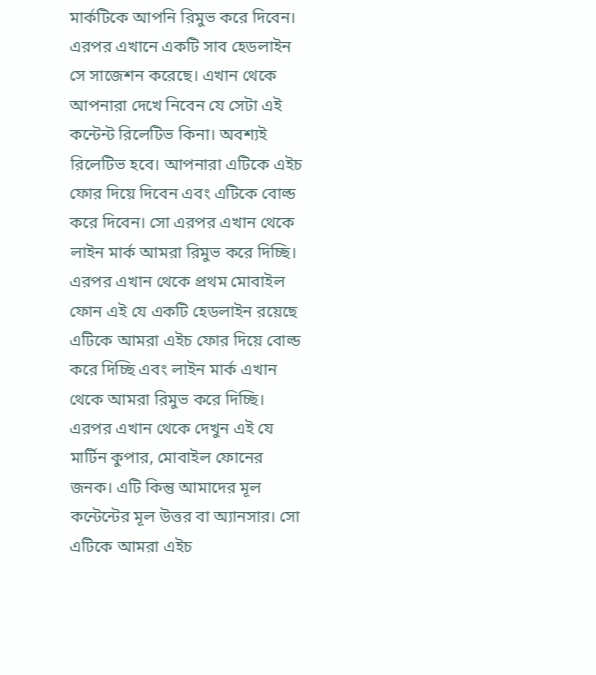মার্কটিকে আপনি রিমুভ করে দিবেন। এরপর এখানে একটি সাব হেডলাইন সে সাজেশন করেছে। এখান থেকে আপনারা দেখে নিবেন যে সেটা এই কন্টেন্ট রিলেটিভ কিনা। অবশ্যই রিলেটিভ হবে। আপনারা এটিকে এইচ ফোর দিয়ে দিবেন এবং এটিকে বোল্ড করে দিবেন। সো এরপর এখান থেকে লাইন মার্ক আমরা রিমুভ করে দিচ্ছি। এরপর এখান থেকে প্রথম মোবাইল ফোন এই যে একটি হেডলাইন রয়েছে এটিকে আমরা এইচ ফোর দিয়ে বোল্ড করে দিচ্ছি এবং লাইন মার্ক এখান থেকে আমরা রিমুভ করে দিচ্ছি। এরপর এখান থেকে দেখুন এই যে মার্টিন কুপার, মোবাইল ফোনের জনক। এটি কিন্তু আমাদের মূল কন্টেন্টের মূল উত্তর বা অ্যানসার। সো এটিকে আমরা এইচ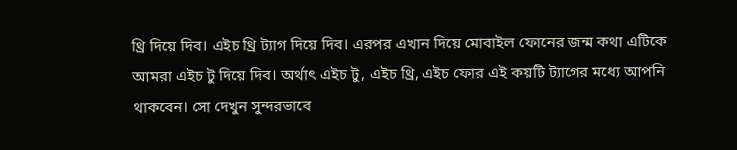থ্রি দিয়ে দিব। এইচ থ্রি ট্যাগ দিয়ে দিব। এরপর এখান দিয়ে মোবাইল ফোনের জন্ম কথা এটিকে আমরা এইচ টু দিয়ে দিব। অর্থাৎ এইচ টু, এইচ থ্রি, এইচ ফোর এই কয়টি ট্যাগের মধ্যে আপনি থাকবেন। সো দেখুন সুন্দরভাবে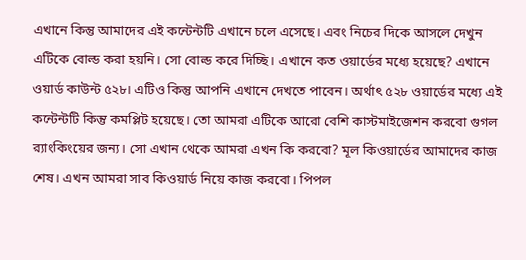এখানে কিন্তু আমাদের এই কন্টেন্টটি এখানে চলে এসেছে। এবং নিচের দিকে আসলে দেখুন এটিকে বোল্ড করা হয়নি। সো বোল্ড করে দিচ্ছি। এখানে কত ওয়ার্ডের মধ্যে হয়েছে? এখানে ওয়ার্ড কাউন্ট ৫২৮। এটিও কিন্তু আপনি এখানে দেখতে পাবেন। অর্থাৎ ৫২৮ ওয়ার্ডের মধ্যে এই কন্টেন্টটি কিন্তু কমপ্লিট হয়েছে। তো আমরা এটিকে আরো বেশি কাস্টমাইজেশন করবো গুগল র‍্যাংকিংয়ের জন্য। সো এখান থেকে আমরা এখন কি করবো? মূল কিওয়ার্ডের আমাদের কাজ শেষ। এখন আমরা সাব কিওয়ার্ড নিয়ে কাজ করবো। পিপল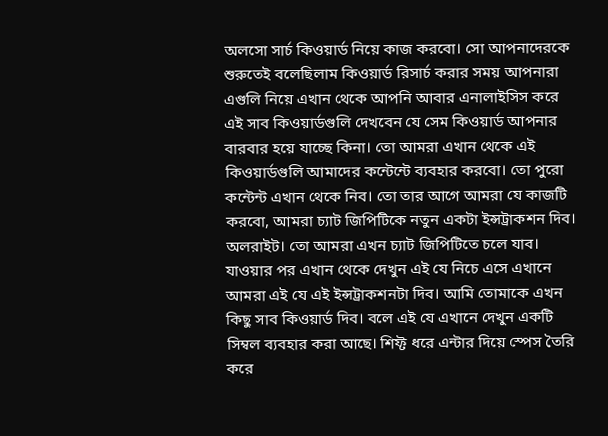অলসো সার্চ কিওয়ার্ড নিয়ে কাজ করবো। সো আপনাদেরকে শুরুতেই বলেছিলাম কিওয়ার্ড রিসার্চ করার সময় আপনারা এগুলি নিয়ে এখান থেকে আপনি আবার এনালাইসিস করে এই সাব কিওয়ার্ডগুলি দেখবেন যে সেম কিওয়ার্ড আপনার বারবার হয়ে যাচ্ছে কিনা। তো আমরা এখান থেকে এই কিওয়ার্ডগুলি আমাদের কন্টেন্টে ব্যবহার করবো। তো পুরো কন্টেন্ট এখান থেকে নিব। তো তার আগে আমরা যে কাজটি করবো, আমরা চ্যাট জিপিটিকে নতুন একটা ইন্সট্রাকশন দিব। অলরাইট। তো আমরা এখন চ্যাট জিপিটিতে চলে যাব। যাওয়ার পর এখান থেকে দেখুন এই যে নিচে এসে এখানে আমরা এই যে এই ইন্সট্রাকশনটা দিব। আমি তোমাকে এখন কিছু সাব কিওয়ার্ড দিব। বলে এই যে এখানে দেখুন একটি সিম্বল ব্যবহার করা আছে। শিফ্ট ধরে এন্টার দিয়ে স্পেস তৈরি করে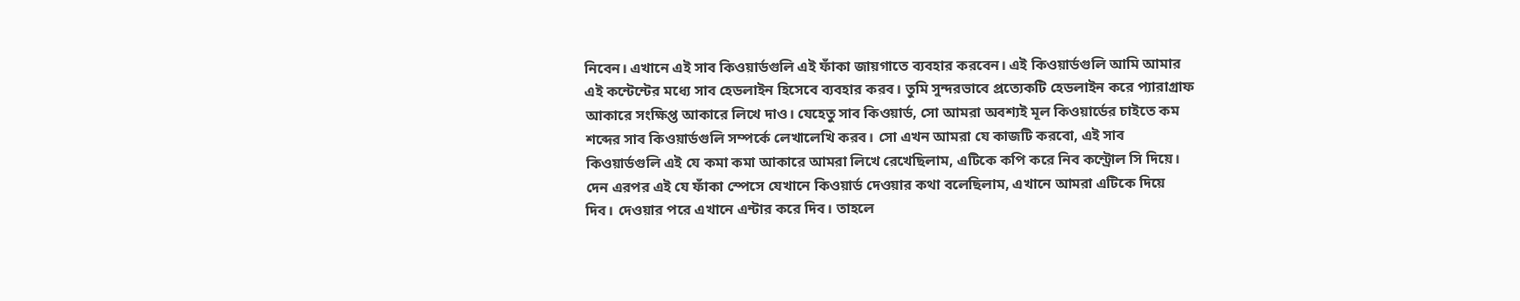নিবেন। এখানে এই সাব কিওয়ার্ডগুলি এই ফাঁকা জায়গাতে ব্যবহার করবেন। এই কিওয়ার্ডগুলি আমি আমার এই কন্টেন্টের মধ্যে সাব হেডলাইন হিসেবে ব্যবহার করব। তুমি সুন্দরভাবে প্রত্যেকটি হেডলাইন করে প্যারাগ্রাফ আকারে সংক্ষিপ্ত আকারে লিখে দাও। যেহেতু সাব কিওয়ার্ড, সো আমরা অবশ্যই মূল কিওয়ার্ডের চাইতে কম শব্দের সাব কিওয়ার্ডগুলি সম্পর্কে লেখালেখি করব। সো এখন আমরা যে কাজটি করবো, এই সাব কিওয়ার্ডগুলি এই যে কমা কমা আকারে আমরা লিখে রেখেছিলাম, এটিকে কপি করে নিব কন্ট্রোল সি দিয়ে। দেন এরপর এই যে ফাঁকা স্পেসে যেখানে কিওয়ার্ড দেওয়ার কথা বলেছিলাম, এখানে আমরা এটিকে দিয়ে দিব। দেওয়ার পরে এখানে এন্টার করে দিব। তাহলে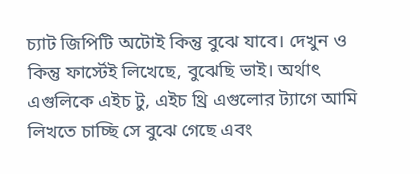চ্যাট জিপিটি অটোই কিন্তু বুঝে যাবে। দেখুন ও কিন্তু ফার্স্টেই লিখেছে, বুঝেছি ভাই। অর্থাৎ এগুলিকে এইচ টু, এইচ থ্রি এগুলোর ট্যাগে আমি লিখতে চাচ্ছি সে বুঝে গেছে এবং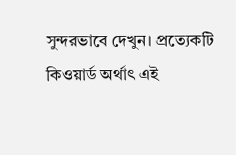সুন্দরভাবে দেখুন। প্রত্যেকটি কিওয়ার্ড অর্থাৎ এই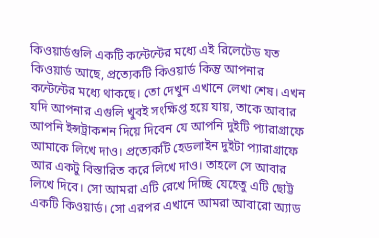কিওয়ার্ডগুলি একটি কন্টেন্টের মধ্যে এই রিলেটেড যত কিওয়ার্ড আছে, প্রত্যেকটি কিওয়ার্ড কিন্তু আপনার কন্টেন্টের মধ্যে থাকছে। তো দেখুন এখানে লেখা শেষ। এখন যদি আপনার এগুলি খুবই সংক্ষিপ্ত হয়ে যায়, তাকে আবার আপনি ইন্সট্রাকশন দিয়ে দিবেন যে আপনি দুইটি প্যারাগ্রাফে আমাকে লিখে দাও। প্রত্যেকটি হেডলাইন দুইটা প্যারাগ্রাফে আর একটু বিস্তারিত করে লিখে দাও। তাহলে সে আবার লিখে দিবে। সো আমরা এটি রেখে দিচ্ছি যেহেতু এটি ছোট্ট একটি কিওয়ার্ড। সো এরপর এখানে আমরা আবারো অ্যাড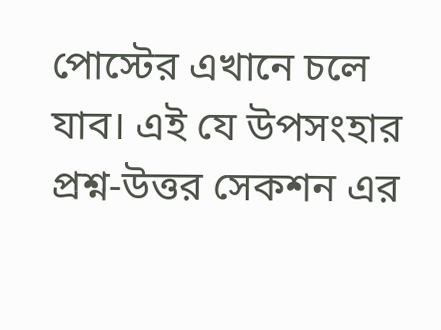পোস্টের এখানে চলে যাব। এই যে উপসংহার প্রশ্ন-উত্তর সেকশন এর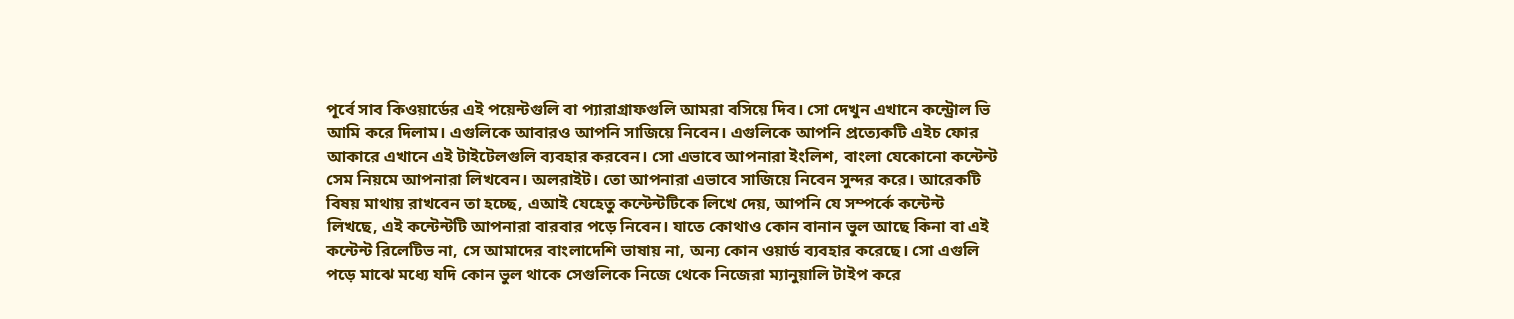পূর্বে সাব কিওয়ার্ডের এই পয়েন্টগুলি বা প্যারাগ্রাফগুলি আমরা বসিয়ে দিব। সো দেখুন এখানে কন্ট্রোল ভি আমি করে দিলাম। এগুলিকে আবারও আপনি সাজিয়ে নিবেন। এগুলিকে আপনি প্রত্যেকটি এইচ ফোর আকারে এখানে এই টাইটেলগুলি ব্যবহার করবেন। সো এভাবে আপনারা ইংলিশ, বাংলা যেকোনো কন্টেন্ট সেম নিয়মে আপনারা লিখবেন। অলরাইট। তো আপনারা এভাবে সাজিয়ে নিবেন সুন্দর করে। আরেকটি বিষয় মাথায় রাখবেন তা হচ্ছে, এআই যেহেতু কন্টেন্টটিকে লিখে দেয়, আপনি যে সম্পর্কে কন্টেন্ট লিখছে, এই কন্টেন্টটি আপনারা বারবার পড়ে নিবেন। যাতে কোথাও কোন বানান ভুল আছে কিনা বা এই কন্টেন্ট রিলেটিভ না, সে আমাদের বাংলাদেশি ভাষায় না, অন্য কোন ওয়ার্ড ব্যবহার করেছে। সো এগুলি পড়ে মাঝে মধ্যে যদি কোন ভুল থাকে সেগুলিকে নিজে থেকে নিজেরা ম্যানুয়ালি টাইপ করে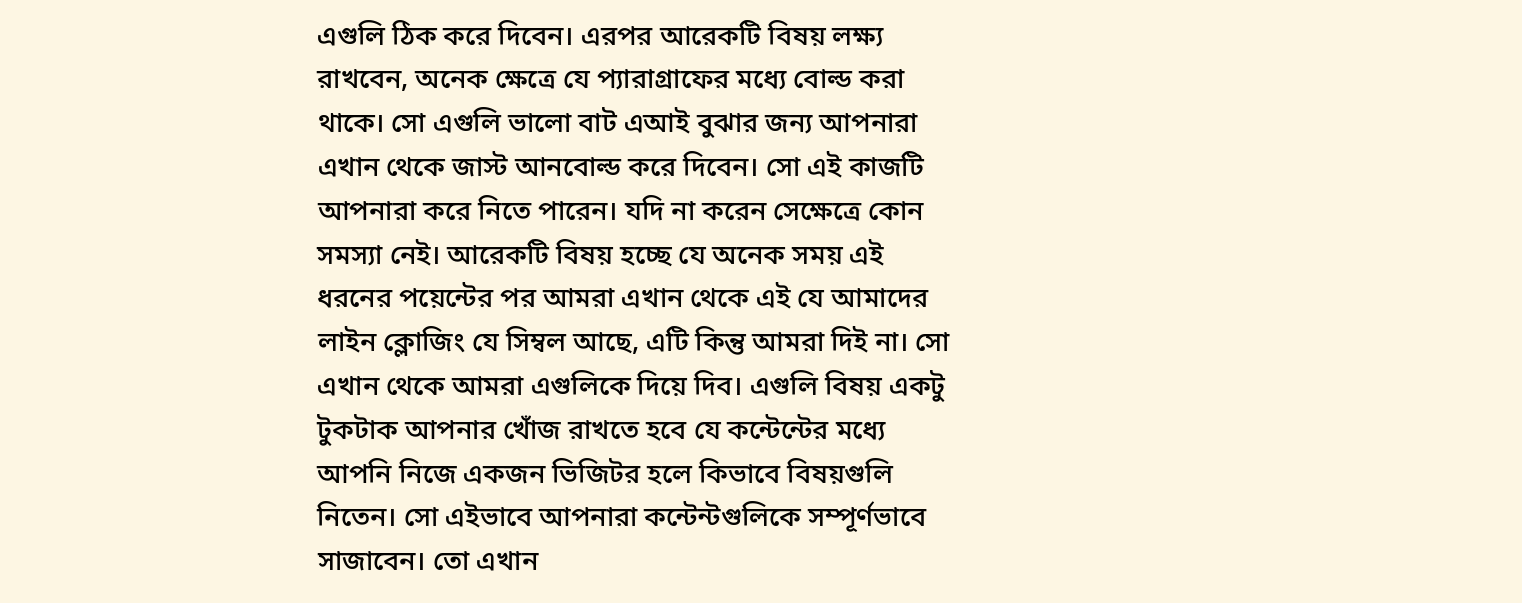এগুলি ঠিক করে দিবেন। এরপর আরেকটি বিষয় লক্ষ্য রাখবেন, অনেক ক্ষেত্রে যে প্যারাগ্রাফের মধ্যে বোল্ড করা থাকে। সো এগুলি ভালো বাট এআই বুঝার জন্য আপনারা এখান থেকে জাস্ট আনবোল্ড করে দিবেন। সো এই কাজটি আপনারা করে নিতে পারেন। যদি না করেন সেক্ষেত্রে কোন সমস্যা নেই। আরেকটি বিষয় হচ্ছে যে অনেক সময় এই ধরনের পয়েন্টের পর আমরা এখান থেকে এই যে আমাদের লাইন ক্লোজিং যে সিম্বল আছে, এটি কিন্তু আমরা দিই না। সো এখান থেকে আমরা এগুলিকে দিয়ে দিব। এগুলি বিষয় একটু টুকটাক আপনার খোঁজ রাখতে হবে যে কন্টেন্টের মধ্যে আপনি নিজে একজন ভিজিটর হলে কিভাবে বিষয়গুলি নিতেন। সো এইভাবে আপনারা কন্টেন্টগুলিকে সম্পূর্ণভাবে সাজাবেন। তো এখান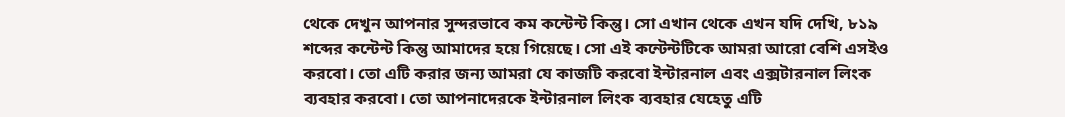থেকে দেখুন আপনার সুন্দরভাবে কম কন্টেন্ট কিন্তু। সো এখান থেকে এখন যদি দেখি, ৮১৯ শব্দের কন্টেন্ট কিন্তু আমাদের হয়ে গিয়েছে। সো এই কন্টেন্টটিকে আমরা আরো বেশি এসইও করবো। তো এটি করার জন্য আমরা যে কাজটি করবো ইন্টারনাল এবং এক্সটারনাল লিংক ব্যবহার করবো। তো আপনাদেরকে ইন্টারনাল লিংক ব্যবহার যেহেতু এটি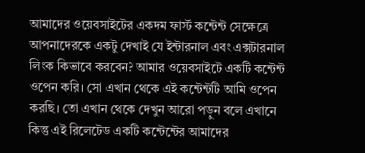আমাদের ওয়েবসাইটের একদম ফার্স্ট কন্টেন্ট সেক্ষেত্রে আপনাদেরকে একটু দেখাই যে ইন্টারনাল এবং এক্সটারনাল লিংক কিভাবে করবেন? আমার ওয়েবসাইটে একটি কন্টেন্ট ওপেন করি। সো এখান থেকে এই কন্টেন্টটি আমি ওপেন করছি। তো এখান থেকে দেখুন আরো পড়ুন বলে এখানে কিন্তু এই রিলেটেড একটি কন্টেন্টের আমাদের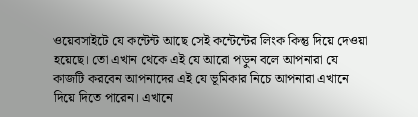ওয়েবসাইটে যে কন্টেন্ট আছে সেই কন্টেন্টের লিংক কিন্তু দিয়ে দেওয়া হয়েছে। তো এখান থেকে এই যে আরো পড়ুন বলে আপনারা যে কাজটি করবেন আপনাদের এই যে ভূমিকার নিচে আপনারা এখানে দিয়ে দিতে পারেন। এখানে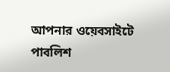আপনার ওয়েবসাইটে পাবলিশ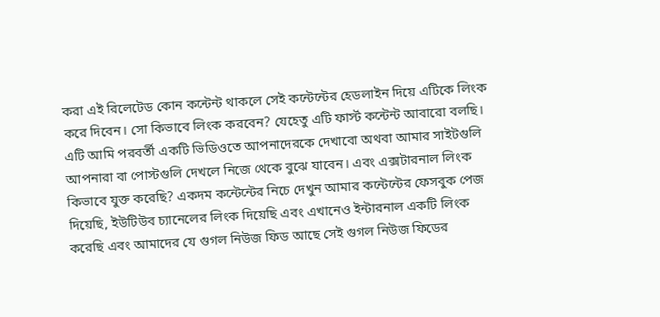করা এই রিলেটেড কোন কন্টেন্ট থাকলে সেই কন্টেন্টের হেডলাইন দিয়ে এটিকে লিংক করে দিবেন। সো কিভাবে লিংক করবেন? যেহেতু এটি ফার্স্ট কন্টেন্ট আবারো বলছি। এটি আমি পরবর্তী একটি ভিডিওতে আপনাদেরকে দেখাবো অথবা আমার সাইটগুলি আপনারা বা পোস্টগুলি দেখলে নিজে থেকে বুঝে যাবেন। এবং এক্সটারনাল লিংক কিভাবে যুক্ত করেছি? একদম কন্টেন্টের নিচে দেখুন আমার কন্টেন্টের ফেসবুক পেজ দিয়েছি, ইউটিউব চ্যানেলের লিংক দিয়েছি এবং এখানেও ইন্টারনাল একটি লিংক করেছি এবং আমাদের যে গুগল নিউজ ফিড আছে সেই গুগল নিউজ ফিডের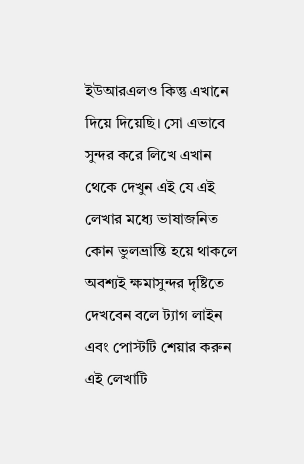ইউআরএলও কিন্তু এখানে দিয়ে দিয়েছি। সো এভাবে সুন্দর করে লিখে এখান থেকে দেখুন এই যে এই লেখার মধ্যে ভাষাজনিত কোন ভুলভ্রান্তি হয়ে থাকলে অবশ্যই ক্ষমাসুন্দর দৃষ্টিতে দেখবেন বলে ট্যাগ লাইন এবং পোস্টটি শেয়ার করুন এই লেখাটি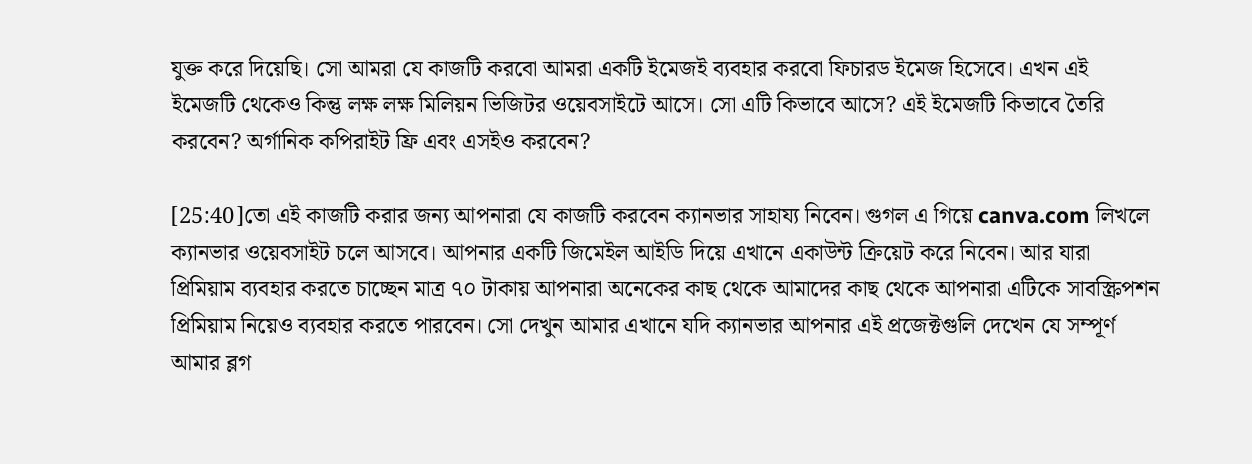যুক্ত করে দিয়েছি। সো আমরা যে কাজটি করবো আমরা একটি ইমেজই ব্যবহার করবো ফিচারড ইমেজ হিসেবে। এখন এই ইমেজটি থেকেও কিন্তু লক্ষ লক্ষ মিলিয়ন ভিজিটর ওয়েবসাইটে আসে। সো এটি কিভাবে আসে? এই ইমেজটি কিভাবে তৈরি করবেন? অর্গানিক কপিরাইট ফ্রি এবং এসইও করবেন?

[25:40]তো এই কাজটি করার জন্য আপনারা যে কাজটি করবেন ক্যানভার সাহায্য নিবেন। গুগল এ গিয়ে canva.com লিখলে ক্যানভার ওয়েবসাইট চলে আসবে। আপনার একটি জিমেইল আইডি দিয়ে এখানে একাউন্ট ক্রিয়েট করে নিবেন। আর যারা প্রিমিয়াম ব্যবহার করতে চাচ্ছেন মাত্র ৭০ টাকায় আপনারা অনেকের কাছ থেকে আমাদের কাছ থেকে আপনারা এটিকে সাবস্ক্রিপশন প্রিমিয়াম নিয়েও ব্যবহার করতে পারবেন। সো দেখুন আমার এখানে যদি ক্যানভার আপনার এই প্রজেক্টগুলি দেখেন যে সম্পূর্ণ আমার ব্লগ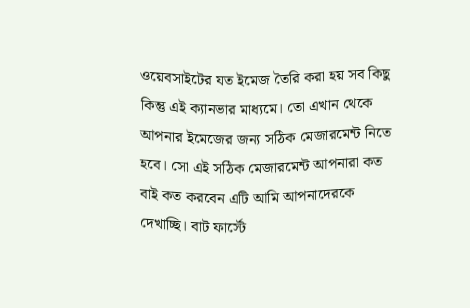ওয়েবসাইটের যত ইমেজ তৈরি করা হয় সব কিছু কিন্তু এই ক্যানভার মাধ্যমে। তো এখান থেকে আপনার ইমেজের জন্য সঠিক মেজারমেন্ট নিতে হবে। সো এই সঠিক মেজারমেন্ট আপনারা কত বাই কত করবেন এটি আমি আপনাদেরকে দেখাচ্ছি। বাট ফার্স্টে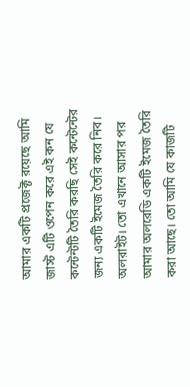আমার একটি প্রজেক্ট রয়েছে আমি জাস্ট এটি ওপেন করে এই কন যে কন্টেন্টটি তৈরি করছি সেই কন্টেন্টের জন্য একটি ইমেজ তৈরি করে নিব। অলরাইট। তো এখানে আসার পর আমার অলরেডি একটি ইমেজ তৈরি করা আছে। তো আমি যে কাজটি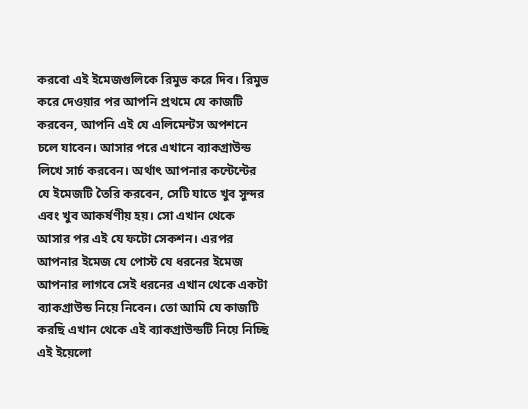করবো এই ইমেজগুলিকে রিমুভ করে দিব। রিমুভ করে দেওয়ার পর আপনি প্রথমে যে কাজটি করবেন, আপনি এই যে এলিমেন্টস অপশনে চলে যাবেন। আসার পরে এখানে ব্যাকগ্রাউন্ড লিখে সার্চ করবেন। অর্থাৎ আপনার কন্টেন্টের যে ইমেজটি তৈরি করবেন, সেটি যাতে খুব সুন্দর এবং খুব আকর্ষণীয় হয়। সো এখান থেকে আসার পর এই যে ফটো সেকশন। এরপর আপনার ইমেজ যে পোস্ট যে ধরনের ইমেজ আপনার লাগবে সেই ধরনের এখান থেকে একটা ব্যাকগ্রাউন্ড নিয়ে নিবেন। তো আমি যে কাজটি করছি এখান থেকে এই ব্যাকগ্রাউন্ডটি নিয়ে নিচ্ছি এই ইয়েলো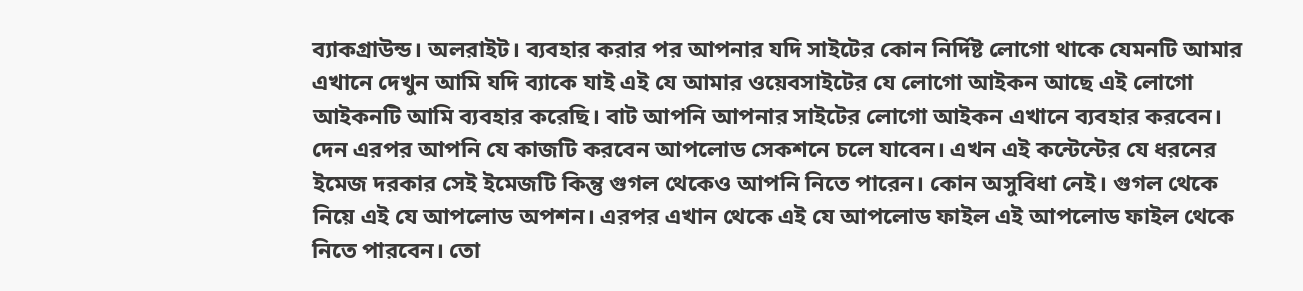ব্যাকগ্রাউন্ড। অলরাইট। ব্যবহার করার পর আপনার যদি সাইটের কোন নির্দিষ্ট লোগো থাকে যেমনটি আমার এখানে দেখুন আমি যদি ব্যাকে যাই এই যে আমার ওয়েবসাইটের যে লোগো আইকন আছে এই লোগো আইকনটি আমি ব্যবহার করেছি। বাট আপনি আপনার সাইটের লোগো আইকন এখানে ব্যবহার করবেন। দেন এরপর আপনি যে কাজটি করবেন আপলোড সেকশনে চলে যাবেন। এখন এই কন্টেন্টের যে ধরনের ইমেজ দরকার সেই ইমেজটি কিন্তু গুগল থেকেও আপনি নিতে পারেন। কোন অসুবিধা নেই। গুগল থেকে নিয়ে এই যে আপলোড অপশন। এরপর এখান থেকে এই যে আপলোড ফাইল এই আপলোড ফাইল থেকে নিতে পারবেন। তো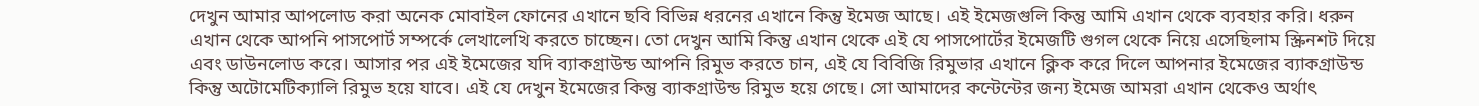দেখুন আমার আপলোড করা অনেক মোবাইল ফোনের এখানে ছবি বিভিন্ন ধরনের এখানে কিন্তু ইমেজ আছে। এই ইমেজগুলি কিন্তু আমি এখান থেকে ব্যবহার করি। ধরুন এখান থেকে আপনি পাসপোর্ট সম্পর্কে লেখালেখি করতে চাচ্ছেন। তো দেখুন আমি কিন্তু এখান থেকে এই যে পাসপোর্টের ইমেজটি গুগল থেকে নিয়ে এসেছিলাম স্ক্রিনশট দিয়ে এবং ডাউনলোড করে। আসার পর এই ইমেজের যদি ব্যাকগ্রাউন্ড আপনি রিমুভ করতে চান, এই যে বিবিজি রিমুভার এখানে ক্লিক করে দিলে আপনার ইমেজের ব্যাকগ্রাউন্ড কিন্তু অটোমেটিক্যালি রিমুভ হয়ে যাবে। এই যে দেখুন ইমেজের কিন্তু ব্যাকগ্রাউন্ড রিমুভ হয়ে গেছে। সো আমাদের কন্টেন্টের জন্য ইমেজ আমরা এখান থেকেও অর্থাৎ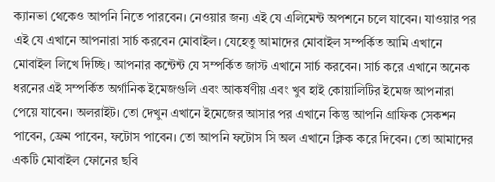ক্যানভা থেকেও আপনি নিতে পারবেন। নেওয়ার জন্য এই যে এলিমেন্ট অপশনে চলে যাবেন। যাওয়ার পর এই যে এখানে আপনারা সার্চ করবেন মোবাইল। যেহেতু আমাদের মোবাইল সম্পর্কিত আমি এখানে মোবাইল লিখে দিচ্ছি। আপনার কন্টেন্ট যে সম্পর্কিত জাস্ট এখানে সার্চ করবেন। সার্চ করে এখানে অনেক ধরনের এই সম্পর্কিত অর্গানিক ইমেজগুলি এবং আকর্ষণীয় এবং খুব হাই কোয়ালিটির ইমেজ আপনারা পেয়ে যাবেন। অলরাইট। তো দেখুন এখানে ইমেজের আসার পর এখানে কিন্তু আপনি গ্রাফিক সেকশন পাবেন, ফ্রেম পাবেন, ফটোস পাবেন। তো আপনি ফটোস সি অল এখানে ক্লিক করে দিবেন। তো আমাদের একটি মোবাইল ফোনের ছবি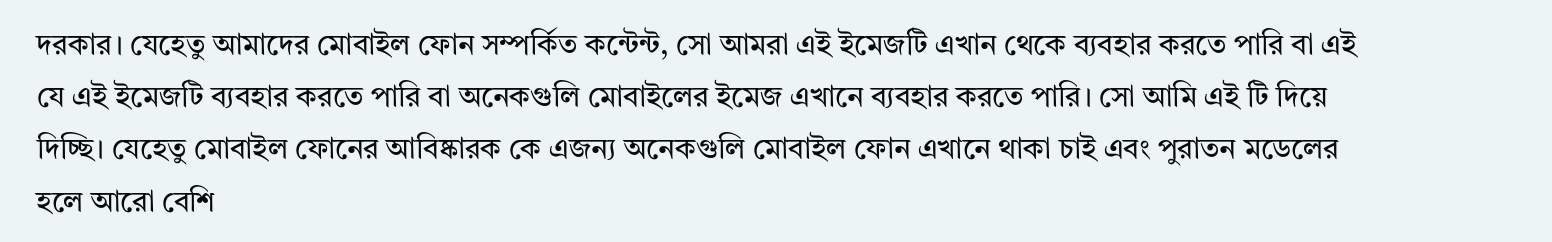দরকার। যেহেতু আমাদের মোবাইল ফোন সম্পর্কিত কন্টেন্ট, সো আমরা এই ইমেজটি এখান থেকে ব্যবহার করতে পারি বা এই যে এই ইমেজটি ব্যবহার করতে পারি বা অনেকগুলি মোবাইলের ইমেজ এখানে ব্যবহার করতে পারি। সো আমি এই টি দিয়ে দিচ্ছি। যেহেতু মোবাইল ফোনের আবিষ্কারক কে এজন্য অনেকগুলি মোবাইল ফোন এখানে থাকা চাই এবং পুরাতন মডেলের হলে আরো বেশি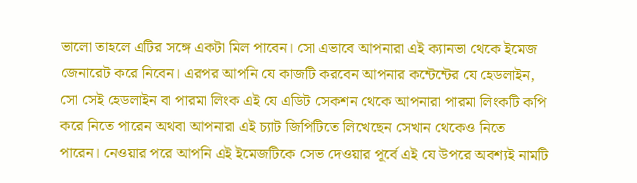ভালো তাহলে এটির সঙ্গে একটা মিল পাবেন। সো এভাবে আপনারা এই ক্যানভা থেকে ইমেজ জেনারেট করে নিবেন। এরপর আপনি যে কাজটি করবেন আপনার কন্টেন্টের যে হেডলাইন, সো সেই হেডলাইন বা পারমা লিংক এই যে এডিট সেকশন থেকে আপনারা পারমা লিংকটি কপি করে নিতে পারেন অথবা আপনারা এই চ্যাট জিপিটিতে লিখেছেন সেখান থেকেও নিতে পারেন। নেওয়ার পরে আপনি এই ইমেজটিকে সেভ দেওয়ার পূর্বে এই যে উপরে অবশ্যই নামটি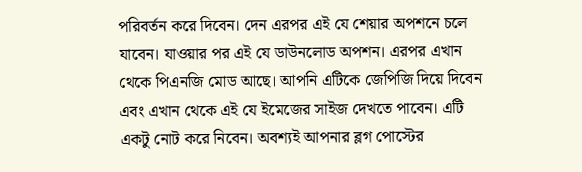পরিবর্তন করে দিবেন। দেন এরপর এই যে শেয়ার অপশনে চলে যাবেন। যাওয়ার পর এই যে ডাউনলোড অপশন। এরপর এখান থেকে পিএনজি মোড আছে। আপনি এটিকে জেপিজি দিয়ে দিবেন এবং এখান থেকে এই যে ইমেজের সাইজ দেখতে পাবেন। এটি একটু নোট করে নিবেন। অবশ্যই আপনার ব্লগ পোস্টের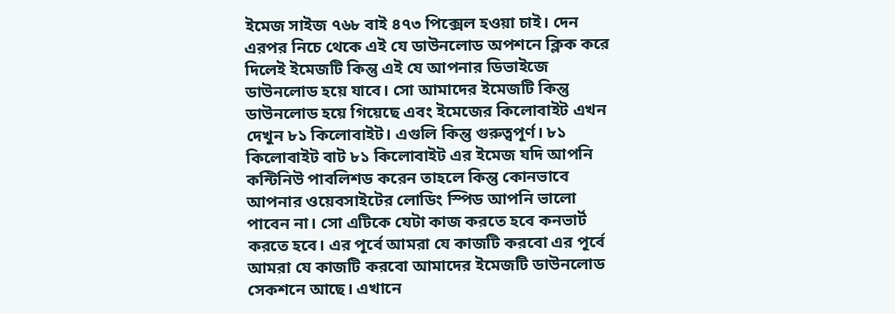ইমেজ সাইজ ৭৬৮ বাই ৪৭৩ পিক্সেল হওয়া চাই। দেন এরপর নিচে থেকে এই যে ডাউনলোড অপশনে ক্লিক করে দিলেই ইমেজটি কিন্তু এই যে আপনার ডিভাইজে ডাউনলোড হয়ে যাবে। সো আমাদের ইমেজটি কিন্তু ডাউনলোড হয়ে গিয়েছে এবং ইমেজের কিলোবাইট এখন দেখুন ৮১ কিলোবাইট। এগুলি কিন্তু গুরুত্বপূর্ণ। ৮১ কিলোবাইট বাট ৮১ কিলোবাইট এর ইমেজ যদি আপনি কন্টিনিউ পাবলিশড করেন তাহলে কিন্তু কোনভাবে আপনার ওয়েবসাইটের লোডিং স্পিড আপনি ভালো পাবেন না। সো এটিকে যেটা কাজ করতে হবে কনভার্ট করতে হবে। এর পূর্বে আমরা যে কাজটি করবো এর পূর্বে আমরা যে কাজটি করবো আমাদের ইমেজটি ডাউনলোড সেকশনে আছে। এখানে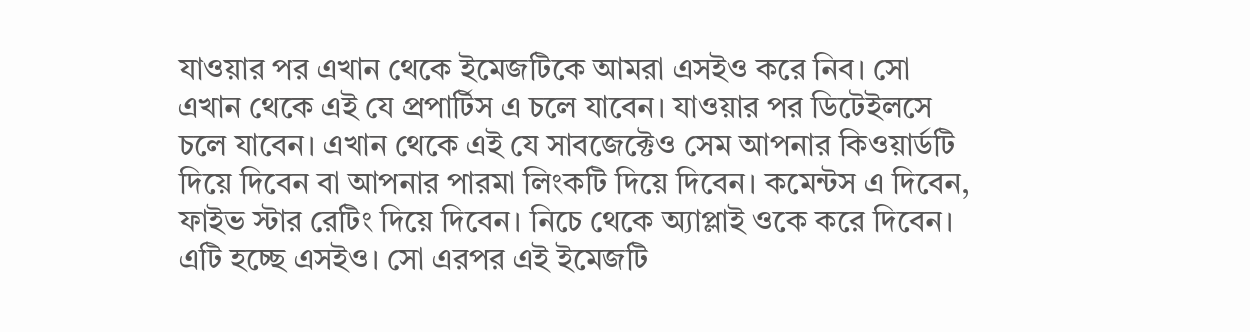যাওয়ার পর এখান থেকে ইমেজটিকে আমরা এসইও করে নিব। সো এখান থেকে এই যে প্রপার্টিস এ চলে যাবেন। যাওয়ার পর ডিটেইলসে চলে যাবেন। এখান থেকে এই যে সাবজেক্টেও সেম আপনার কিওয়ার্ডটি দিয়ে দিবেন বা আপনার পারমা লিংকটি দিয়ে দিবেন। কমেন্টস এ দিবেন, ফাইভ স্টার রেটিং দিয়ে দিবেন। নিচে থেকে অ্যাপ্লাই ওকে করে দিবেন। এটি হচ্ছে এসইও। সো এরপর এই ইমেজটি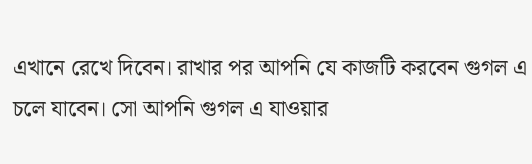এখানে রেখে দিবেন। রাখার পর আপনি যে কাজটি করবেন গুগল এ চলে যাবেন। সো আপনি গুগল এ যাওয়ার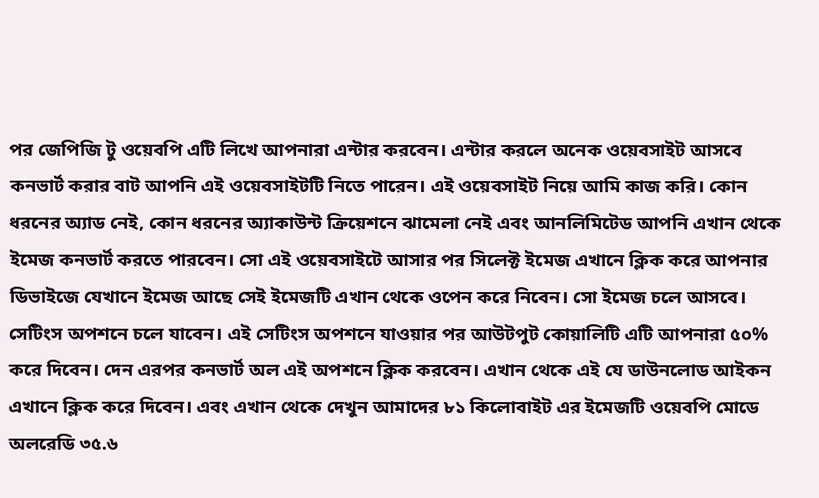পর জেপিজি টু ওয়েবপি এটি লিখে আপনারা এন্টার করবেন। এন্টার করলে অনেক ওয়েবসাইট আসবে কনভার্ট করার বাট আপনি এই ওয়েবসাইটটি নিতে পারেন। এই ওয়েবসাইট নিয়ে আমি কাজ করি। কোন ধরনের অ্যাড নেই, কোন ধরনের অ্যাকাউন্ট ক্রিয়েশনে ঝামেলা নেই এবং আনলিমিটেড আপনি এখান থেকে ইমেজ কনভার্ট করতে পারবেন। সো এই ওয়েবসাইটে আসার পর সিলেক্ট ইমেজ এখানে ক্লিক করে আপনার ডিভাইজে যেখানে ইমেজ আছে সেই ইমেজটি এখান থেকে ওপেন করে নিবেন। সো ইমেজ চলে আসবে। সেটিংস অপশনে চলে যাবেন। এই সেটিংস অপশনে যাওয়ার পর আউটপুট কোয়ালিটি এটি আপনারা ৫০% করে দিবেন। দেন এরপর কনভার্ট অল এই অপশনে ক্লিক করবেন। এখান থেকে এই যে ডাউনলোড আইকন এখানে ক্লিক করে দিবেন। এবং এখান থেকে দেখুন আমাদের ৮১ কিলোবাইট এর ইমেজটি ওয়েবপি মোডে অলরেডি ৩৫.৬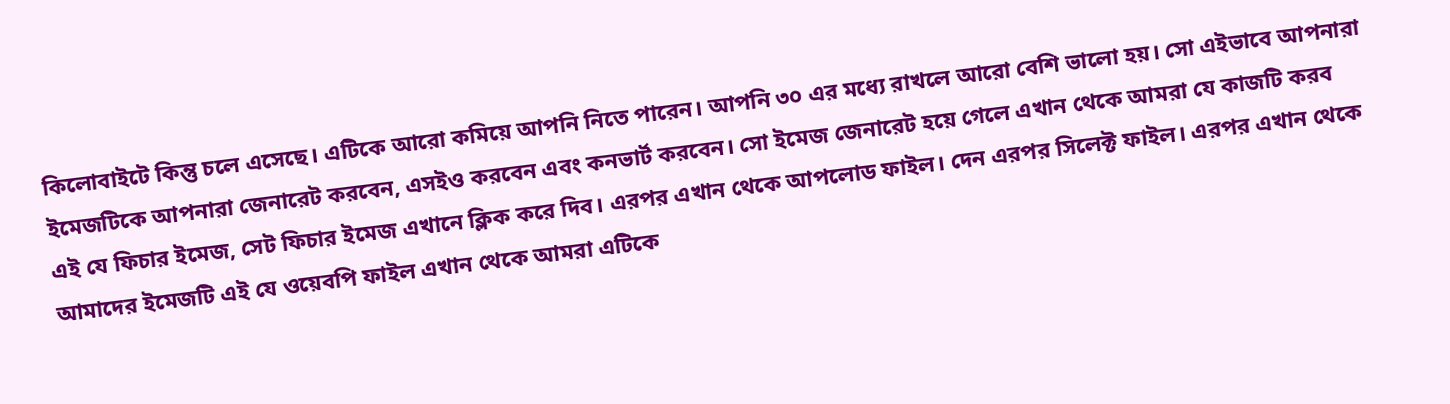কিলোবাইটে কিন্তু চলে এসেছে। এটিকে আরো কমিয়ে আপনি নিতে পারেন। আপনি ৩০ এর মধ্যে রাখলে আরো বেশি ভালো হয়। সো এইভাবে আপনারা ইমেজটিকে আপনারা জেনারেট করবেন, এসইও করবেন এবং কনভার্ট করবেন। সো ইমেজ জেনারেট হয়ে গেলে এখান থেকে আমরা যে কাজটি করব এই যে ফিচার ইমেজ, সেট ফিচার ইমেজ এখানে ক্লিক করে দিব। এরপর এখান থেকে আপলোড ফাইল। দেন এরপর সিলেক্ট ফাইল। এরপর এখান থেকে আমাদের ইমেজটি এই যে ওয়েবপি ফাইল এখান থেকে আমরা এটিকে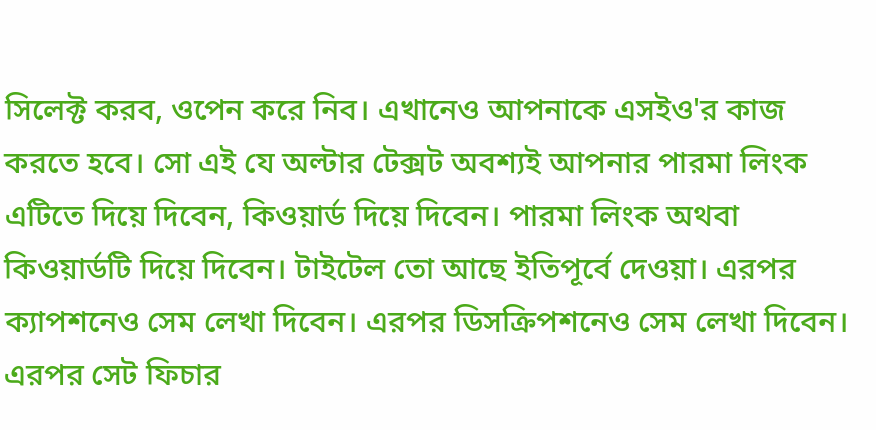সিলেক্ট করব, ওপেন করে নিব। এখানেও আপনাকে এসইও'র কাজ করতে হবে। সো এই যে অল্টার টেক্সট অবশ্যই আপনার পারমা লিংক এটিতে দিয়ে দিবেন, কিওয়ার্ড দিয়ে দিবেন। পারমা লিংক অথবা কিওয়ার্ডটি দিয়ে দিবেন। টাইটেল তো আছে ইতিপূর্বে দেওয়া। এরপর ক্যাপশনেও সেম লেখা দিবেন। এরপর ডিসক্রিপশনেও সেম লেখা দিবেন। এরপর সেট ফিচার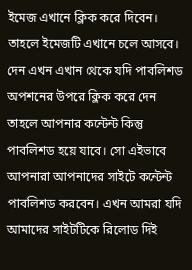ইমেজ এখানে ক্লিক করে দিবেন। তাহলে ইমেজটি এখানে চলে আসবে। দেন এখন এখান থেকে যদি পাবলিশড অপশনের উপরে ক্লিক করে দেন তাহলে আপনার কন্টেন্ট কিন্তু পাবলিশড হয়ে যাবে। সো এইভাবে আপনারা আপনাদের সাইটে কন্টেন্ট পাবলিশড করবেন। এখন আমরা যদি আমাদের সাইটটিকে রিলোড দিই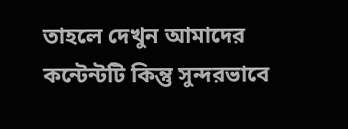তাহলে দেখুন আমাদের কন্টেন্টটি কিন্তু সুন্দরভাবে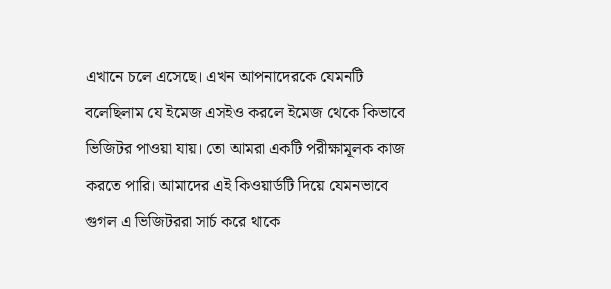এখানে চলে এসেছে। এখন আপনাদেরকে যেমনটি বলেছিলাম যে ইমেজ এসইও করলে ইমেজ থেকে কিভাবে ভিজিটর পাওয়া যায়। তো আমরা একটি পরীক্ষামূলক কাজ করতে পারি। আমাদের এই কিওয়ার্ডটি দিয়ে যেমনভাবে গুগল এ ভিজিটররা সার্চ করে থাকে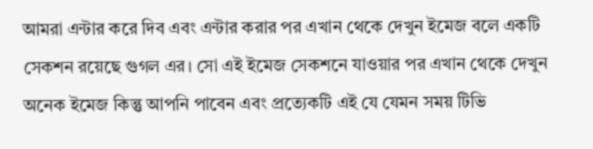আমরা এন্টার করে দিব এবং এন্টার করার পর এখান থেকে দেখুন ইমেজ বলে একটি সেকশন রয়েছে গুগল এর। সো এই ইমেজ সেকশনে যাওয়ার পর এখান থেকে দেখুন অনেক ইমেজ কিন্তু আপনি পাবেন এবং প্রত্যেকটি এই যে যেমন সময় টিভি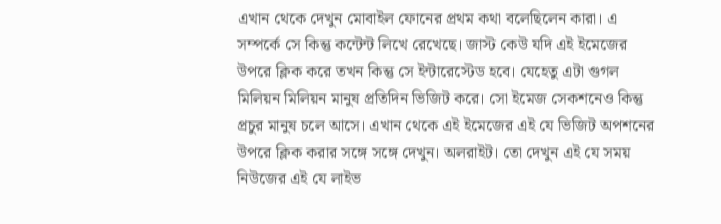এখান থেকে দেখুন মোবাইল ফোনের প্রথম কথা বলেছিলেন কারা। এ সম্পর্কে সে কিন্তু কন্টেন্ট লিখে রেখেছে। জাস্ট কেউ যদি এই ইমেজের উপরে ক্লিক করে তখন কিন্তু সে ইন্টারেস্টেড হবে। যেহেতু এটা গুগল মিলিয়ন মিলিয়ন মানুষ প্রতিদিন ভিজিট করে। সো ইমেজ সেকশনেও কিন্তু প্রচুর মানুষ চলে আসে। এখান থেকে এই ইমেজের এই যে ভিজিট অপশনের উপরে ক্লিক করার সঙ্গে সঙ্গে দেখুন। অলরাইট। তো দেখুন এই যে সময় নিউজের এই যে লাইভ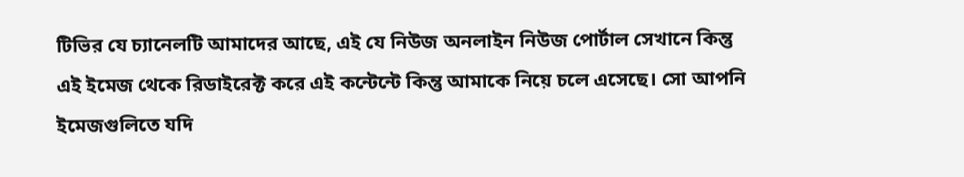টিভির যে চ্যানেলটি আমাদের আছে, এই যে নিউজ অনলাইন নিউজ পোর্টাল সেখানে কিন্তু এই ইমেজ থেকে রিডাইরেক্ট করে এই কন্টেন্টে কিন্তু আমাকে নিয়ে চলে এসেছে। সো আপনি ইমেজগুলিতে যদি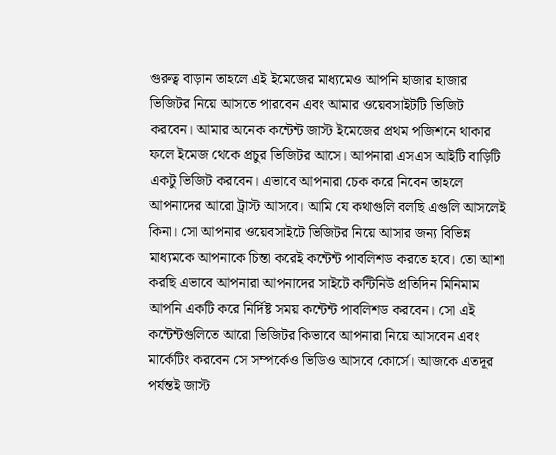গুরুত্ব বাড়ান তাহলে এই ইমেজের মাধ্যমেও আপনি হাজার হাজার ভিজিটর নিয়ে আসতে পারবেন এবং আমার ওয়েবসাইটটি ভিজিট করবেন। আমার অনেক কন্টেন্ট জাস্ট ইমেজের প্রথম পজিশনে থাকার ফলে ইমেজ থেকে প্রচুর ভিজিটর আসে। আপনারা এসএস আইটি বাড়িটি একটু ভিজিট করবেন। এভাবে আপনারা চেক করে নিবেন তাহলে আপনাদের আরো ট্রাস্ট আসবে। আমি যে কথাগুলি বলছি এগুলি আসলেই কিনা। সো আপনার ওয়েবসাইটে ভিজিটর নিয়ে আসার জন্য বিভিন্ন মাধ্যমকে আপনাকে চিন্তা করেই কন্টেন্ট পাবলিশড করতে হবে। তো আশা করছি এভাবে আপনারা আপনাদের সাইটে কন্টিনিউ প্রতিদিন মিনিমাম আপনি একটি করে নির্দিষ্ট সময় কন্টেন্ট পাবলিশড করবেন। সো এই কন্টেন্টগুলিতে আরো ভিজিটর কিভাবে আপনারা নিয়ে আসবেন এবং মার্কেটিং করবেন সে সম্পর্কেও ভিডিও আসবে কোর্সে। আজকে এতদূর পর্যন্তই জাস্ট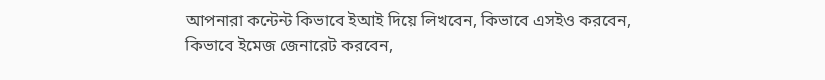আপনারা কন্টেন্ট কিভাবে ইআই দিয়ে লিখবেন, কিভাবে এসইও করবেন, কিভাবে ইমেজ জেনারেট করবেন,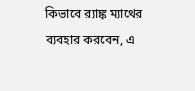কিভাবে র‍্যাঙ্ক ম্যাথের ব্যবহার করবেন, এ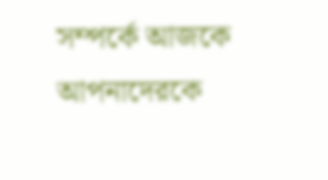সম্পর্কে আজকে আপনাদেরকে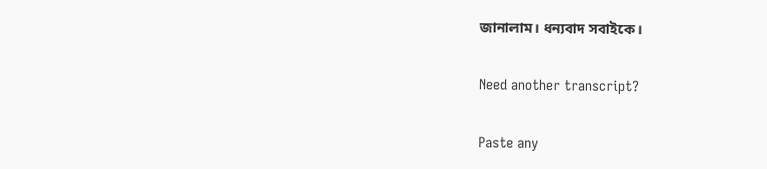জানালাম। ধন্যবাদ সবাইকে।

Need another transcript?

Paste any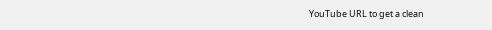YouTube URL to get a clean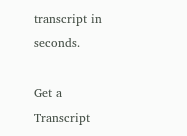transcript in seconds.

Get a Transcript